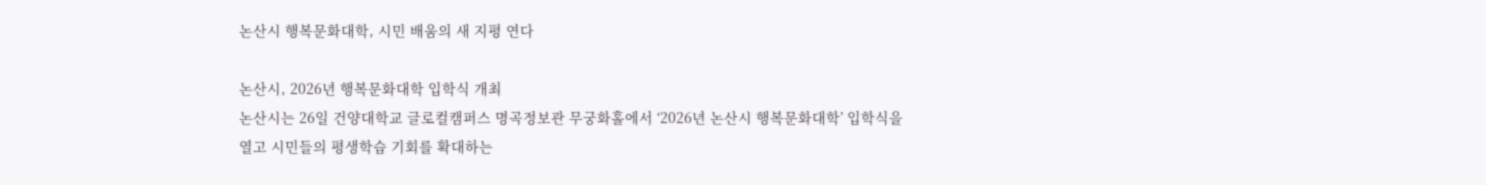논산시 행복문화대학, 시민 배움의 새 지평 연다

논산시, 2026년 행복문화대학 입학식 개최
논산시는 26일 건양대학교 글로컬캠퍼스 명곡정보관 무궁화홀에서 ‘2026년 논산시 행복문화대학’ 입학식을 열고 시민들의 평생학습 기회를 확대하는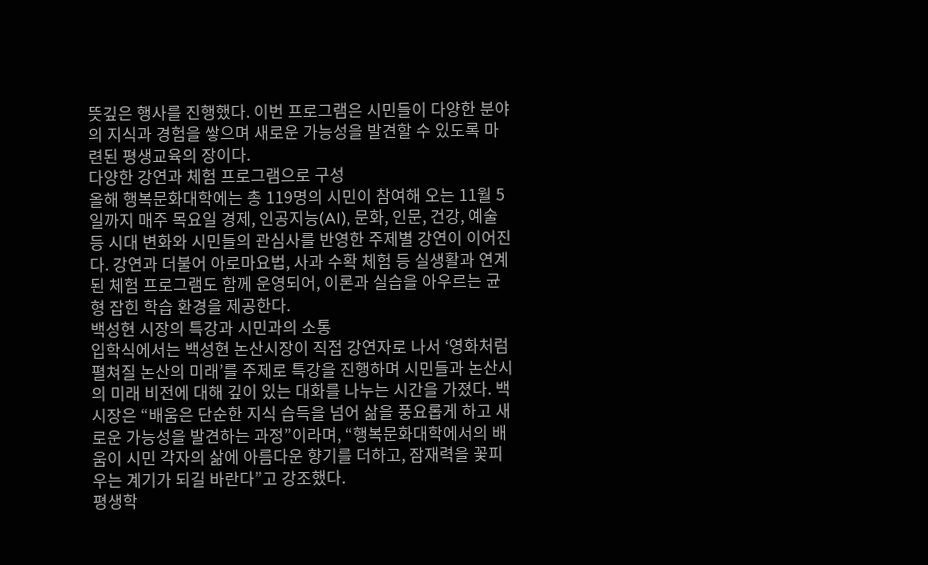뜻깊은 행사를 진행했다. 이번 프로그램은 시민들이 다양한 분야의 지식과 경험을 쌓으며 새로운 가능성을 발견할 수 있도록 마련된 평생교육의 장이다.
다양한 강연과 체험 프로그램으로 구성
올해 행복문화대학에는 총 119명의 시민이 참여해 오는 11월 5일까지 매주 목요일 경제, 인공지능(AI), 문화, 인문, 건강, 예술 등 시대 변화와 시민들의 관심사를 반영한 주제별 강연이 이어진다. 강연과 더불어 아로마요법, 사과 수확 체험 등 실생활과 연계된 체험 프로그램도 함께 운영되어, 이론과 실습을 아우르는 균형 잡힌 학습 환경을 제공한다.
백성현 시장의 특강과 시민과의 소통
입학식에서는 백성현 논산시장이 직접 강연자로 나서 ‘영화처럼 펼쳐질 논산의 미래’를 주제로 특강을 진행하며 시민들과 논산시의 미래 비전에 대해 깊이 있는 대화를 나누는 시간을 가졌다. 백 시장은 “배움은 단순한 지식 습득을 넘어 삶을 풍요롭게 하고 새로운 가능성을 발견하는 과정”이라며, “행복문화대학에서의 배움이 시민 각자의 삶에 아름다운 향기를 더하고, 잠재력을 꽃피우는 계기가 되길 바란다”고 강조했다.
평생학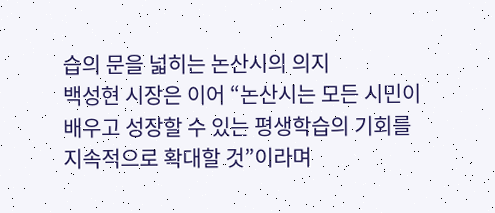습의 문을 넓히는 논산시의 의지
백성현 시장은 이어 “논산시는 모든 시민이 배우고 성장할 수 있는 평생학습의 기회를 지속적으로 확대할 것”이라며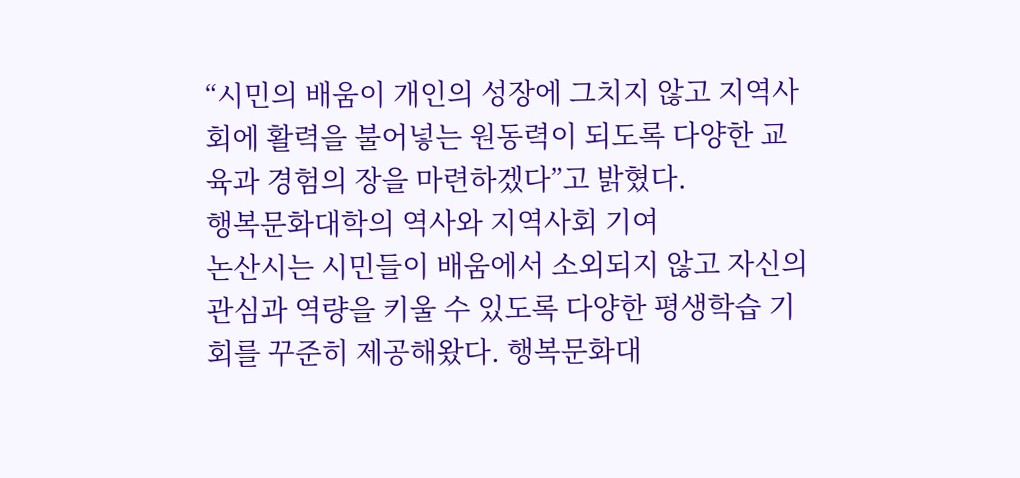“시민의 배움이 개인의 성장에 그치지 않고 지역사회에 활력을 불어넣는 원동력이 되도록 다양한 교육과 경험의 장을 마련하겠다”고 밝혔다.
행복문화대학의 역사와 지역사회 기여
논산시는 시민들이 배움에서 소외되지 않고 자신의 관심과 역량을 키울 수 있도록 다양한 평생학습 기회를 꾸준히 제공해왔다. 행복문화대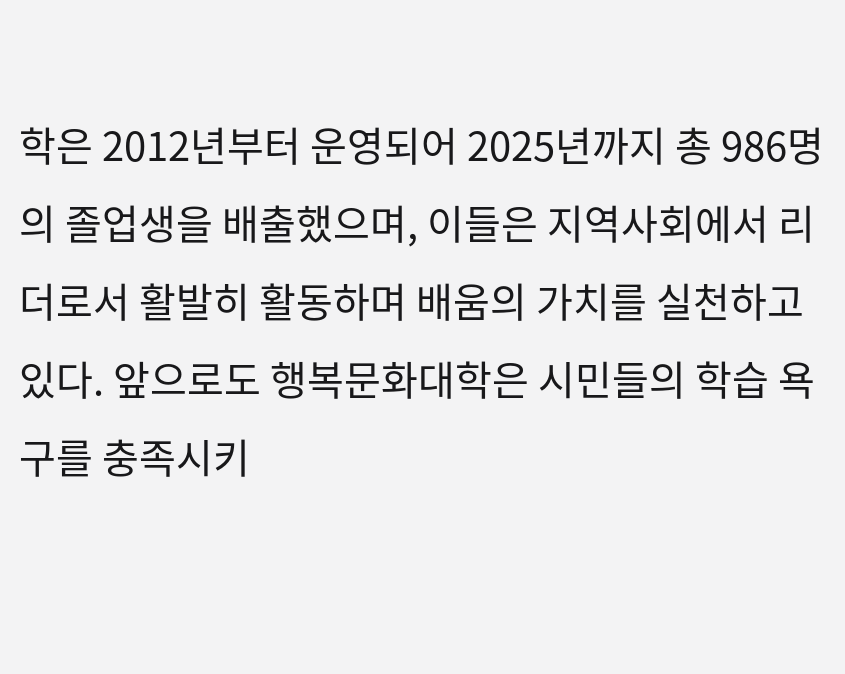학은 2012년부터 운영되어 2025년까지 총 986명의 졸업생을 배출했으며, 이들은 지역사회에서 리더로서 활발히 활동하며 배움의 가치를 실천하고 있다. 앞으로도 행복문화대학은 시민들의 학습 욕구를 충족시키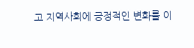고 지역사회에 긍정적인 변화를 이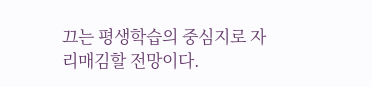끄는 평생학습의 중심지로 자리매김할 전망이다.